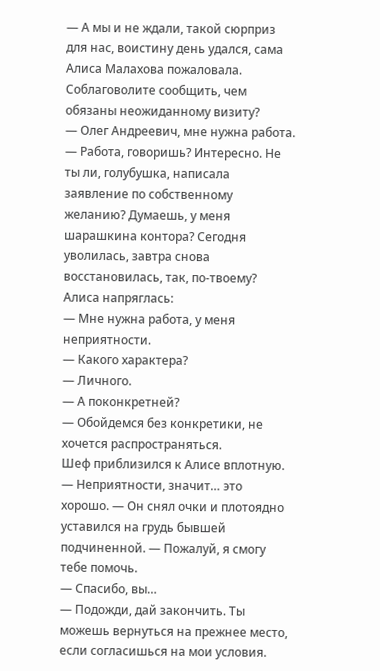— А мы и не ждали, такой сюрприз для нас, воистину день удался, сама Алиса Малахова пожаловала. Соблаговолите сообщить, чем обязаны неожиданному визиту?
— Олег Андреевич, мне нужна работа.
— Работа, говоришь? Интересно. Не ты ли, голубушка, написала заявление по собственному желанию? Думаешь, у меня шарашкина контора? Сегодня уволилась, завтра снова восстановилась, так, по-твоему?
Алиса напряглась:
— Мне нужна работа, у меня неприятности.
— Какого характера?
— Личного.
— А поконкретней?
— Обойдемся без конкретики, не хочется распространяться.
Шеф приблизился к Алисе вплотную.
— Неприятности, значит… это хорошо. — Он снял очки и плотоядно уставился на грудь бывшей подчиненной. — Пожалуй, я смогу тебе помочь.
— Спасибо, вы…
— Подожди, дай закончить. Ты можешь вернуться на прежнее место, если согласишься на мои условия.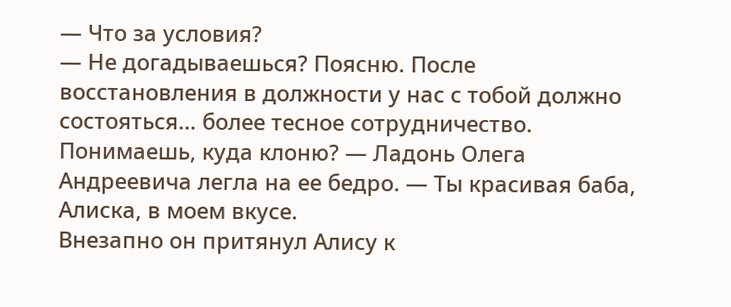— Что за условия?
— Не догадываешься? Поясню. После восстановления в должности у нас с тобой должно состояться… более тесное сотрудничество. Понимаешь, куда клоню? — Ладонь Олега Андреевича легла на ее бедро. — Ты красивая баба, Алиска, в моем вкусе.
Внезапно он притянул Алису к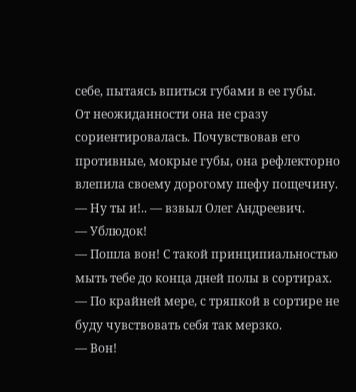себе, пытаясь впиться губами в ее губы.
От неожиданности она не сразу сориентировалась. Почувствовав его противные, мокрые губы, она рефлекторно влепила своему дорогому шефу пощечину.
— Ну ты и!.. — взвыл Олег Андреевич.
— Ублюдок!
— Пошла вон! С такой принципиальностью мыть тебе до конца дней полы в сортирах.
— По крайней мере, с тряпкой в сортире не буду чувствовать себя так мерзко.
— Вон!